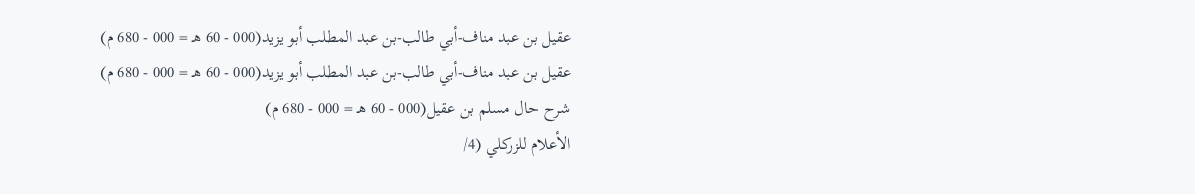عقيل بن عبد مناف-أبي طالب-بن عبد المطلب أبو يزيد(000 - 60 هـ = 000 - 680 م)
عقيل بن عبد مناف-أبي طالب-بن عبد المطلب أبو يزيد(000 - 60 هـ = 000 - 680 م)
شرح حال مسلم بن عقيل(000 - 60 هـ = 000 - 680 م)
الأعلام للزركلي (4/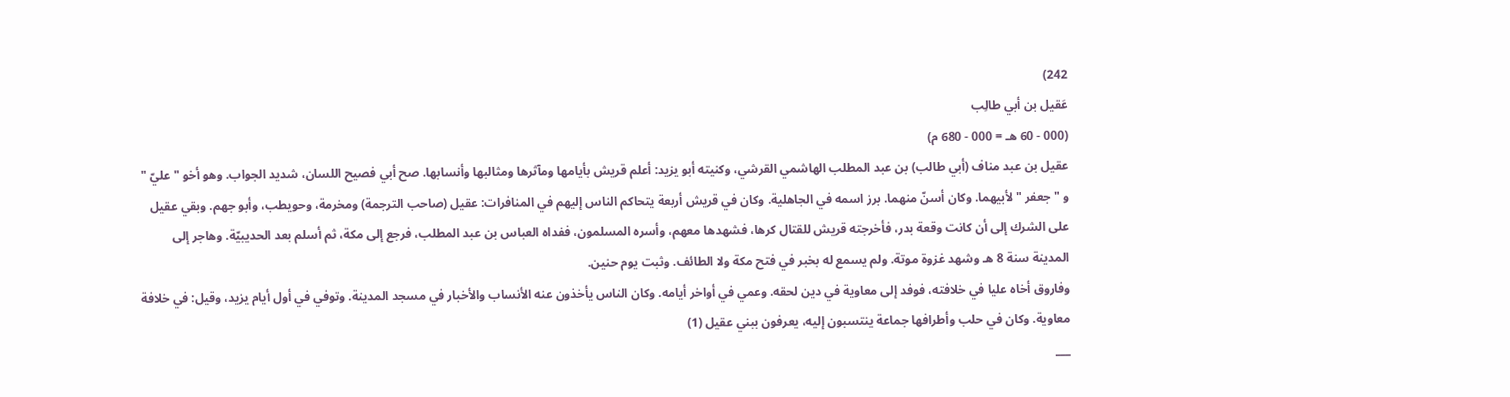242)
عَقيل بن أبي طالِب
(000 - 60 هـ = 000 - 680 م)
عقيل بن عبد مناف (أبي طالب) بن عبد المطلب الهاشمي القرشي، وكنيته أبو يزيد: أعلم قريش بأيامها ومآثرها ومثالبها وأنسابها. صح أبي فصيح اللسان، شديد الجواب. وهو أخو " عليّ " و " جعفر " لأبيهما. وكان أسنّ منهما. برز اسمه في الجاهلية. وكان في قريش أربعة يتحاكم الناس إليهم في المنافرات: عقيل (صاحب الترجمة) ومخرمة، وحويطب، وأبو جهم. وبقي عقيل على الشرك إلى أن كانت وقعة بدر، فأخرجته قريش للقتال كرها، فشهدها معهم، وأسره المسلمون، ففداه العباس بن عبد المطلب، فرجع إلى مكة، ثم أسلم بعد الحديبيّة. وهاجر إلى المدينة سنة 8 هـ وشهد غزوة موتة. ولم يسمع له بخبر في فتح مكة ولا الطائف. وثبت يوم حنين.
وفاروق أخاه عليا في خلافته، فوفد إلى معاوية في دين لحقه. وعمي في أواخر أيامه. وكان الناس يأخذون عنه الأنساب والأخبار في مسجد المدينة. وتوفي في أول أيام يزيد، وقيل: في خلافة معاوية. وكان في حلب وأطرافها جماعة ينتسبون إليه، يعرفون ببني عقيل (1)
___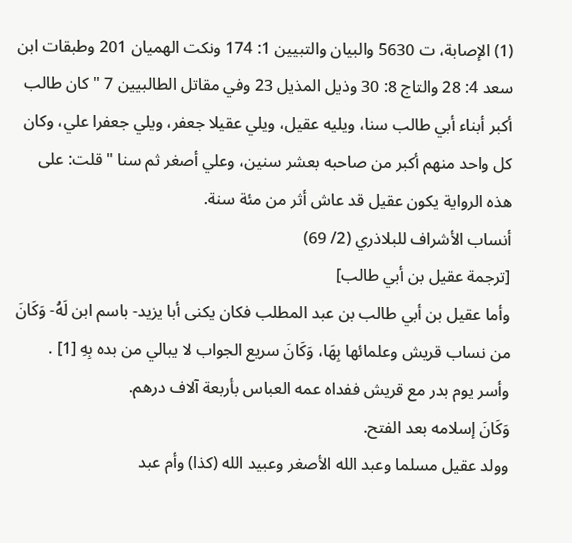(1) الإصابة، ت 5630 والبيان والتبيين 1: 174 ونكت الهميان 201 وطبقات ابن سعد 4: 28 والتاج 8: 30 وذيل المذيل 23 وفي مقاتل الطالبيين 7 " كان طالب أكبر أبناء أبي طالب سنا، ويليه عقيل، ويلي عقيلا جعفر، ويلي جعفرا علي، وكان كل واحد منهم أكبر من صاحبه بعشر سنين، وعلي أصغر ثم سنا " قلت: على هذه الرواية يكون عقيل قد عاش أثر من مئة سنة.
أنساب الأشراف للبلاذري (2/ 69)
[ترجمة عقيل بن أبي طالب]
وأما عقيل بن أبي طالب بن عبد المطلب فكان يكنى أبا يزيد- باسم ابن لَهُ- وَكَانَ من نساب قريش وعلمائها بِهَا، وَكَانَ سريع الجواب لا يبالي من بده بِهِ [1] .
وأسر يوم بدر مع قريش ففداه عمه العباس بأربعة آلاف درهم.
وَكَانَ إسلامه بعد الفتح.
وولد عقيل مسلما وعبد الله الأصغر وعبيد الله (كذا) وأم عبد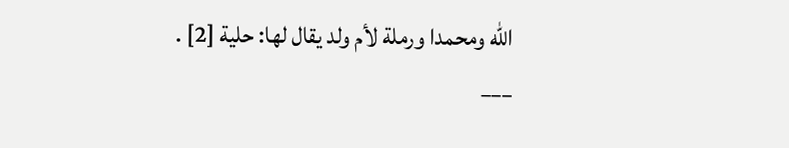الله ومحمدا ورملة لأم ولد يقال لها: حلية [2] .
___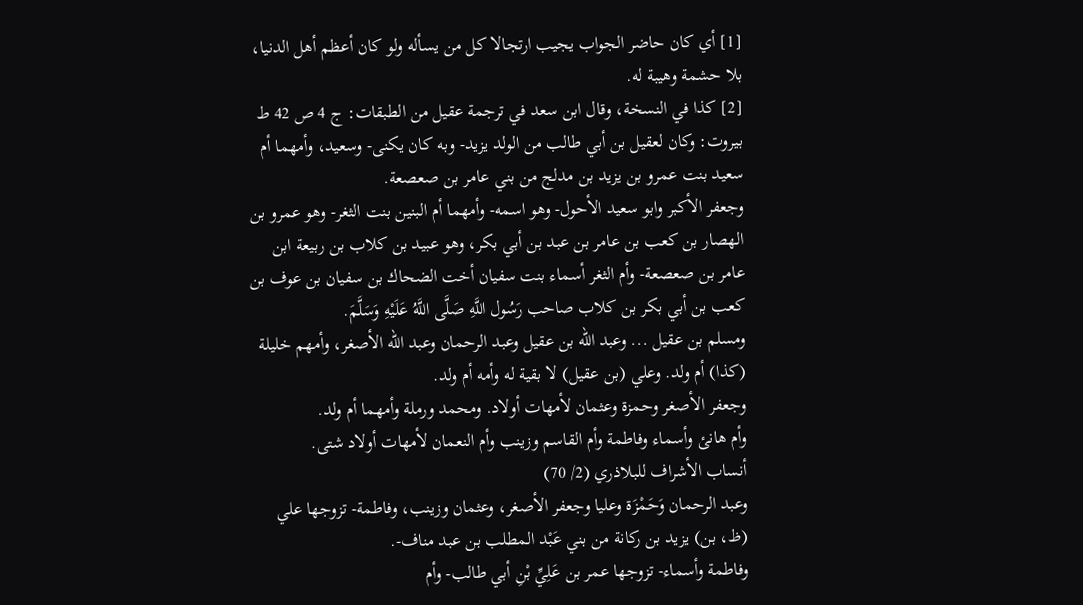[1] أي كان حاضر الجواب يجيب ارتجالا كل من يسأله ولو كان أعظم أهل الدنيا، بلا حشمة وهيبة له.
[2] كذا في النسخة، وقال ابن سعد في ترجمة عقيل من الطبقات: ج 4 ص 42 ط بيروت: وكان لعقيل بن أبي طالب من الولد يزيد- وبه كان يكنى- وسعيد، وأمهما أم سعيد بنت عمرو بن يزيد بن مدلج من بني عامر بن صعصعة.
وجعفر الأكبر وابو سعيد الأحول- وهو اسمه- وأمهما أم البنين بنت الثغر- وهو عمرو بن الهصار بن كعب بن عامر بن عبد بن أبي بكر، وهو عبيد بن كلاب بن ربيعة ابن عامر بن صعصعة- وأم الثغر أسماء بنت سفيان أخت الضحاك بن سفيان بن عوف بن كعب بن أبي بكر بن كلاب صاحب رَسُول اللَّهِ صَلَّى اللَّهُ عَلَيْهِ وَسَلَّمَ.
ومسلم بن عقيل ... وعبد الله بن عقيل وعبد الرحمان وعبد الله الأصغر، وأمهم خليلة (كذا) أم ولد. وعلي (بن عقيل) لا بقية له وأمه أم ولد.
وجعفر الأصغر وحمزة وعثمان لأمهات أولاد. ومحمد ورملة وأمهما أم ولد.
وأم هانئ وأسماء وفاطمة وأم القاسم وزينب وأم النعمان لأمهات أولاد شتى.
أنساب الأشراف للبلاذري (2/ 70)
وعبد الرحمان وَحَمْزَة وعليا وجعفر الأصغر، وعثمان وزينب، وفاطمة- تزوجها علي (ظ، بن) يزيد بن ركانة من بني عَبْد المطلب بن عبد مناف-.
وفاطمة وأسماء- تزوجها عمر بن عَلِيِّ بْنِ أبي طالب- وأم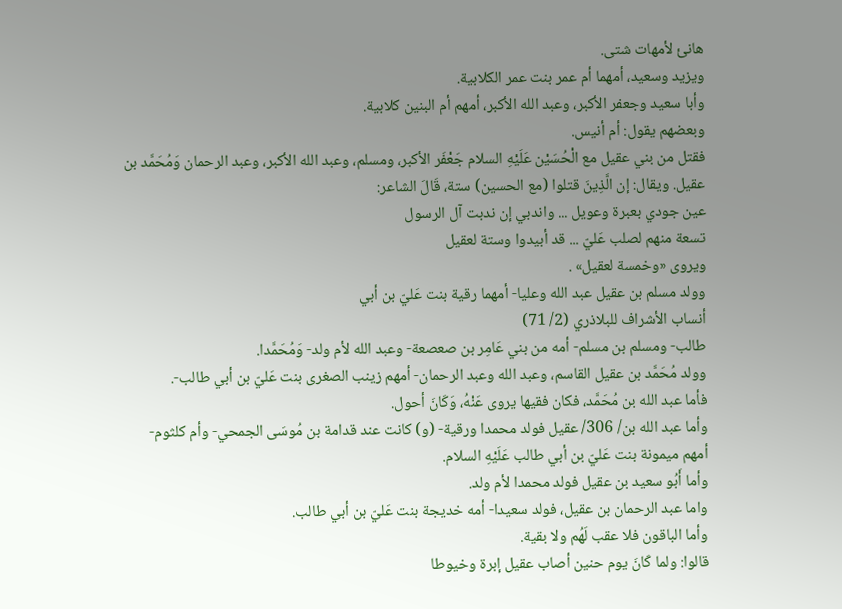هانئ لأمهات شتى.
ويزيد وسعيد، أمهما أم عمر بنت عمر الكلابية.
وأبا سعيد وجعفر الأكبر، وعبد الله الأكبر، أمهم أم البنين كلابية.
وبعضهم يقول: أم أنيس.
فقتل من بني عقيل مع الْحُسَيْن عَلَيْهِ السلام جَعْفَر الأكبر، ومسلم، وعبد الله الأكبر، وعبد الرحمان وَمُحَمَّد بن عقيل. ويقال: إن الَّذِينَ قتلوا (مع الحسين) ستة، قَالَ الشاعر:
عين جودي بعبرة وعويل ... واندبي إن ندبت آل الرسول
تسعة منهم لصلب عَليّ ... قد أبيدوا وستة لعقيل
ويروى «وخمسة لعقيل» .
وولد مسلم بن عقيل عبد الله وعليا- أمهما رقية بنت عَليّ بن أبي
أنساب الأشراف للبلاذري (2/ 71)
طالب- ومسلم بن مسلم- أمه من بني عَامِر بن صعصعة- وعبد الله لأم ولد- وَمُحَمَّدا.
وولد مُحَمَّد بن عقيل القاسم، وعبد الله وعبد الرحمان- أمهم زينب الصغرى بنت عَليّ بن أبي طالب-.
فأما عبد الله بن مُحَمَّد، فكان فقيها يروى عَنْهُ، وَكَانَ أحول.
وأما عبد الله بن/ 306/ عقيل فولد محمدا ورقية- (و) كانت عند قدامة بن مُوسَى الجمحي- وأم كلثوم- أمهم ميمونة بنت عَليّ بن أبي طالب عَلَيْهِ السلام.
وأما أَبُو سعيد بن عقيل فولد محمدا لأم ولد.
واما عبد الرحمان بن عقيل، فولد سعيدا- أمه خديجة بنت عَليّ بن أبي طالب.
وأما الباقون فلا عقب لَهُم ولا بقية.
قالوا: ولما كَانَ يوم حنين أصاب عقيل إبرة وخيوطا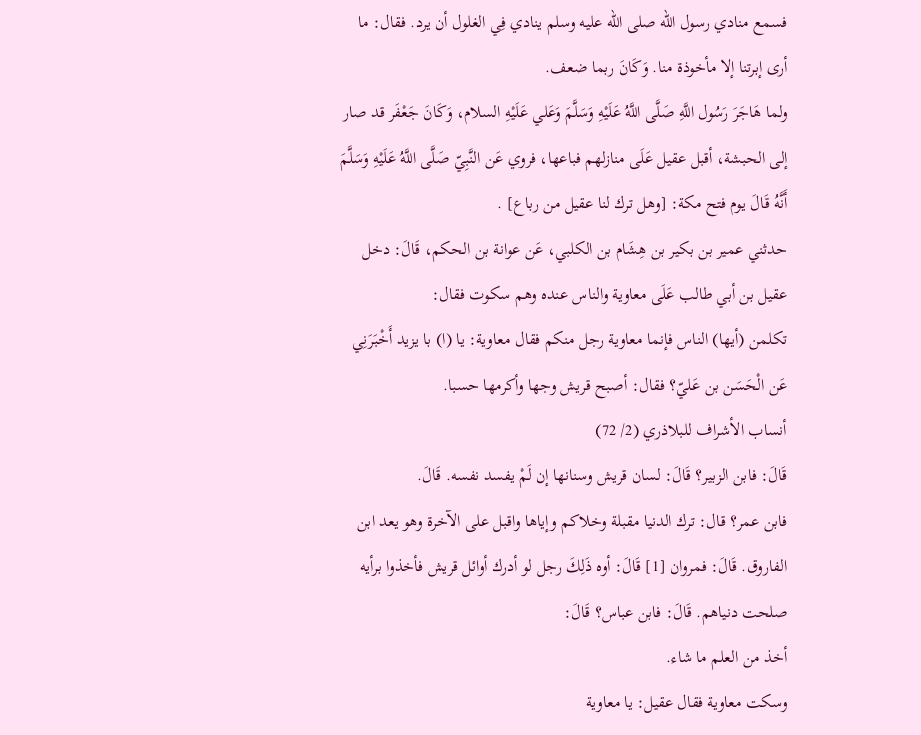فسمع منادي رسول الله صلى الله عليه وسلم ينادي فِي الغلول أن يرد. فقال: ما أرى إبرتنا إلا مأخوذة منا. وَكَانَ ربما ضعف.
ولما هَاجَرَ رَسُول اللَّهِ صَلَّى اللَّهُ عَلَيْهِ وَسَلَّمَ وَعَلي عَلَيْهِ السلام، وَكَانَ جَعْفَر قد صار إلى الحبشة، أقبل عقيل عَلَى منازلهم فباعها، فروي عَن النَّبِيّ صَلَّى اللَّهُ عَلَيْهِ وَسَلَّمَ أَنَّهُ قَالَ يوم فتح مكة: [وهل ترك لنا عقيل من رباع] .
حدثني عمير بن بكير بن هِشَام بن الكلبي، عَن عوانة بن الحكم، قَالَ: دخل عقيل بن أبي طالب عَلَى معاوية والناس عنده وهم سكوت فقال:
تكلمن (أيها) الناس فإنما معاوية رجل منكم فقال معاوية: يا (ا) با يزيد أَخْبَرَنِي عَن الْحَسَن بن عَليّ؟ فقال: أصبح قريش وجها وأكرمها حسبا.
أنساب الأشراف للبلاذري (2/ 72)
قَالَ: فابن الزبير؟ قَالَ: لسان قريش وسنانها إن لَمْ يفسد نفسه. قَالَ.
فابن عمر؟ قال: ترك الدنيا مقبلة وخلاكم وإياها واقبل على الآخرة وهو يعد ابن الفاروق. قَالَ: فمروان [1] قَالَ: أوه ذَلِكَ رجل لو أدرك أوائل قريش فأخذوا برأيه صلحت دنياهم. قَالَ: فابن عباس؟ قَالَ:
أخذ من العلم ما شاء.
وسكت معاوية فقال عقيل: يا معاوية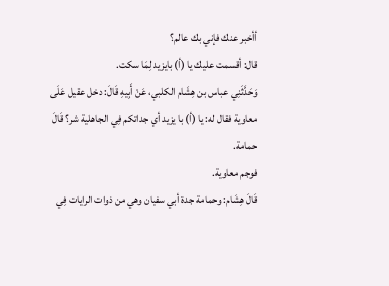أأخبر عنك فإني بك عالم؟
قال: أقسمت عليك يا (أ) بايزيد لِمَا سكت.
وَحَدَّثَنِي عباس بن هِشَام الكلبي، عَنْ أَبِيهِ قَالَ: دخل عقيل عَلَى معاوية فقال له: يا (أ) با يزيد أي جداتكم فِي الجاهلية شر؟ قَالَ حمامة.
فوجم معاوية.
قَالَ هِشَام: وحمامة جدة أبي سفيان وهي من ذوات الرايات فِي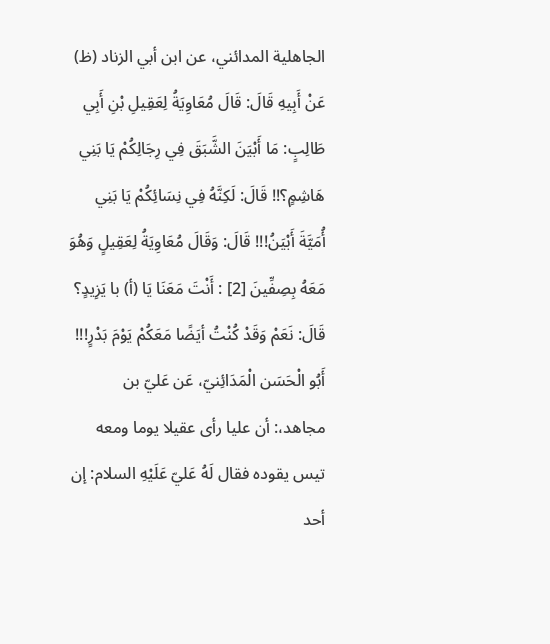الجاهلية المدائني، عن ابن أبي الزناد (ظ) عَنْ أَبِيهِ قَالَ: قَالَ مُعَاوِيَةُ لِعَقِيلِ بْنِ أَبِي طَالِبٍ: مَا أَبْيَنَ الشَّبَقَ فِي رِجَالِكُمْ يَا بَنِي هَاشِمٍ؟!! قَالَ: لَكِنَّهُ فِي نِسَائِكُمْ يَا بَنِي أُمَيَّةَ أَبْيَنُ!!! قَالَ: وَقَالَ مُعَاوِيَةُ لِعَقِيلٍ وَهُوَ مَعَهُ بِصِفِّينَ [2] : أَنْتَ مَعَنَا يَا (أ) با يَزِيدٍ؟
قَالَ: نَعَمْ وَقَدْ كُنْتُ أيَضًا مَعَكُمْ يَوْمَ بَدْرٍ!!! أَبُو الْحَسَن الْمَدَائِنيّ، عَن عَليّ بن مجاهد،: أن عليا رأى عقيلا يوما ومعه تيس يقوده فقال لَهُ عَليّ عَلَيْهِ السلام: إن أحد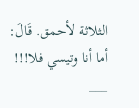الثلاثة لأحمق. قَالَ: أما أنا وتيسي فلا!!!
___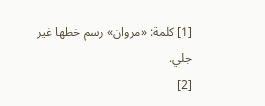[1] كلمة: «مروان» رسم خطها غير جلي.
[2]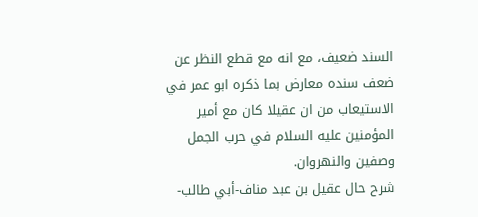السند ضعيف، مع انه مع قطع النظر عن ضعف سنده معارض بما ذكره ابو عمر في الاستيعاب من ان عقيلا كان مع أمير المؤمنين عليه السلام في حرب الجمل وصفين والنهروان.
شرح حال عقيل بن عبد مناف-أبي طالب-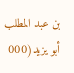بن عبد المطلب أبو يزيد(000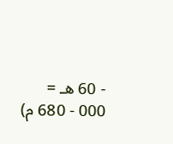- 60 هـ = 000 - 680 م)